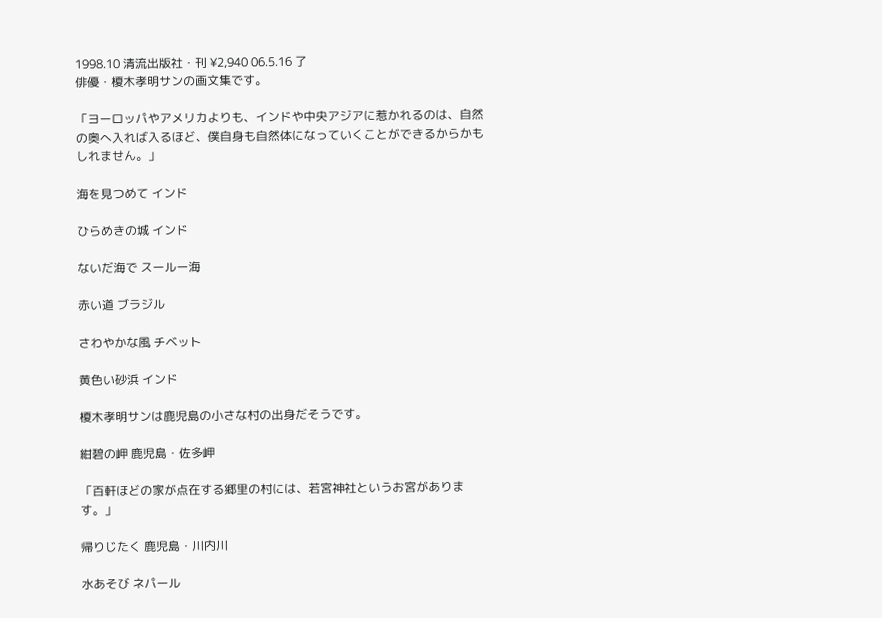1998.10 清流出版社・刊 ¥2,940 06.5.16 了
俳優・榎木孝明サンの画文集です。

「ヨーロッパやアメリカよりも、インドや中央アジアに惹かれるのは、自然の奥へ入れば入るほど、僕自身も自然体になっていくことができるからかもしれません。」

海を見つめて インド

ひらめきの城 インド

ないだ海で スールー海

赤い道 ブラジル

さわやかな風 チベット

黄色い砂浜 インド

榎木孝明サンは鹿児島の小さな村の出身だそうです。

紺碧の岬 鹿児島・佐多岬

「百軒ほどの家が点在する郷里の村には、若宮神社というお宮があります。」

帰りじたく 鹿児島・川内川

水あそび ネパール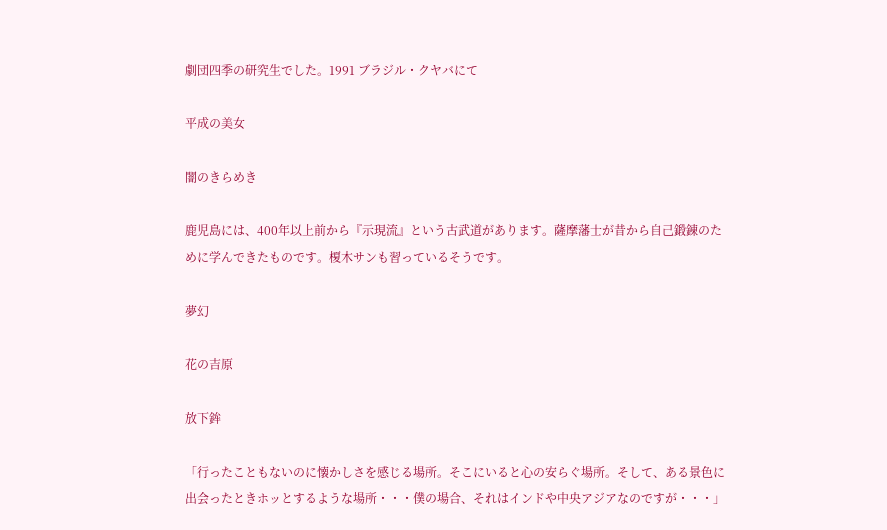劇団四季の研究生でした。1991 ブラジル・クヤバにて

平成の美女

闇のきらめき

鹿児島には、400年以上前から『示現流』という古武道があります。薩摩藩士が昔から自己鍛錬のために学んできたものです。榎木サンも習っているそうです。

夢幻

花の吉原

放下鉾

「行ったこともないのに懐かしさを感じる場所。そこにいると心の安らぐ場所。そして、ある景色に出会ったときホッとするような場所・・・僕の場合、それはインドや中央アジアなのですが・・・」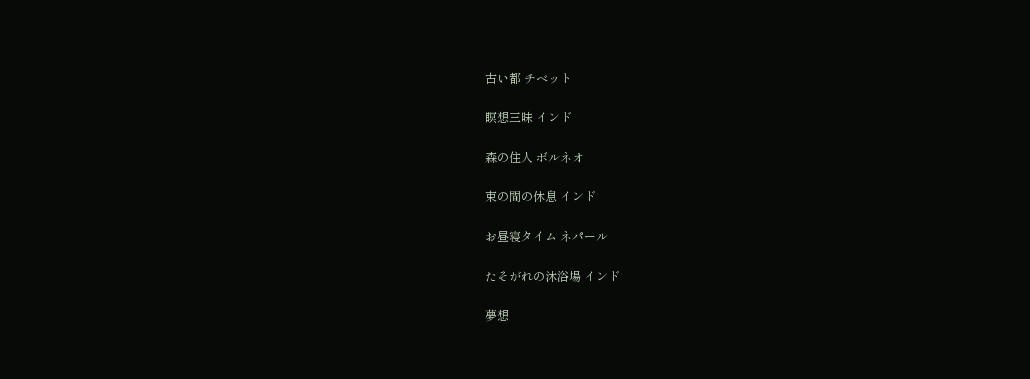古い都 チベット

瞑想三昧 インド

森の住人 ボルネオ

束の間の休息 インド

お昼寝タイム ネパール

たそがれの沐浴場 インド

夢想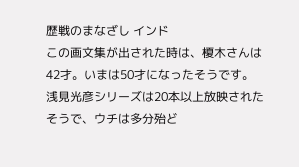歴戦のまなざし インド
この画文集が出された時は、榎木さんは42才。いまは50才になったそうです。
浅見光彦シリーズは20本以上放映されたそうで、ウチは多分殆ど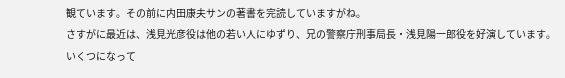観ています。その前に内田康夫サンの著書を完読していますがね。
さすがに最近は、浅見光彦役は他の若い人にゆずり、兄の警察庁刑事局長・浅見陽一郎役を好演しています。
いくつになって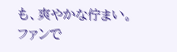も、爽やかな佇まい。ファンで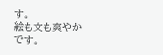す。
絵も文も爽やかです。